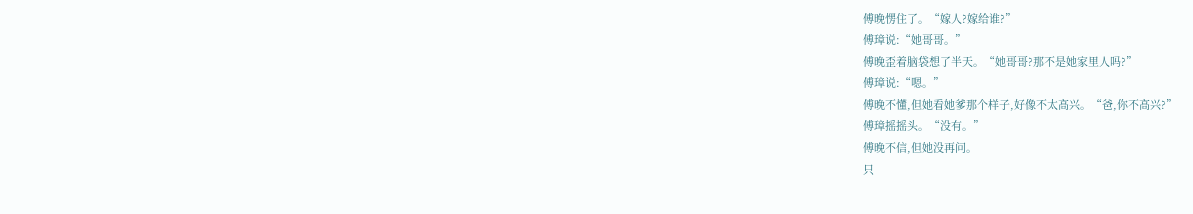傅晚愣住了。“嫁人?嫁给谁?”
傅璋说:“她哥哥。”
傅晚歪着脑袋想了半天。“她哥哥?那不是她家里人吗?”
傅璋说:“嗯。”
傅晚不懂,但她看她爹那个样子,好像不太高兴。“爸,你不高兴?”
傅璋摇摇头。“没有。”
傅晚不信,但她没再问。
只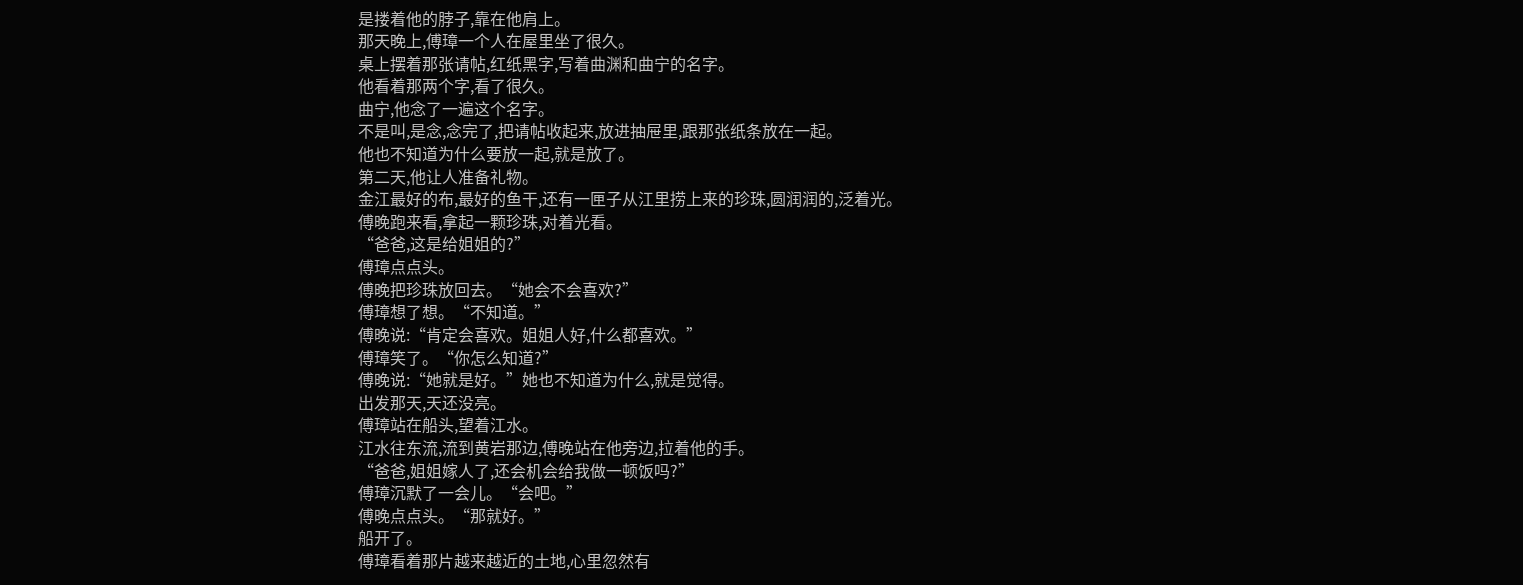是搂着他的脖子,靠在他肩上。
那天晚上,傅璋一个人在屋里坐了很久。
桌上摆着那张请帖,红纸黑字,写着曲渊和曲宁的名字。
他看着那两个字,看了很久。
曲宁,他念了一遍这个名字。
不是叫,是念,念完了,把请帖收起来,放进抽屉里,跟那张纸条放在一起。
他也不知道为什么要放一起,就是放了。
第二天,他让人准备礼物。
金江最好的布,最好的鱼干,还有一匣子从江里捞上来的珍珠,圆润润的,泛着光。
傅晚跑来看,拿起一颗珍珠,对着光看。
“爸爸,这是给姐姐的?”
傅璋点点头。
傅晚把珍珠放回去。“她会不会喜欢?”
傅璋想了想。“不知道。”
傅晚说:“肯定会喜欢。姐姐人好,什么都喜欢。”
傅璋笑了。“你怎么知道?”
傅晚说:“她就是好。”她也不知道为什么,就是觉得。
出发那天,天还没亮。
傅璋站在船头,望着江水。
江水往东流,流到黄岩那边,傅晚站在他旁边,拉着他的手。
“爸爸,姐姐嫁人了,还会机会给我做一顿饭吗?”
傅璋沉默了一会儿。“会吧。”
傅晚点点头。“那就好。”
船开了。
傅璋看着那片越来越近的土地,心里忽然有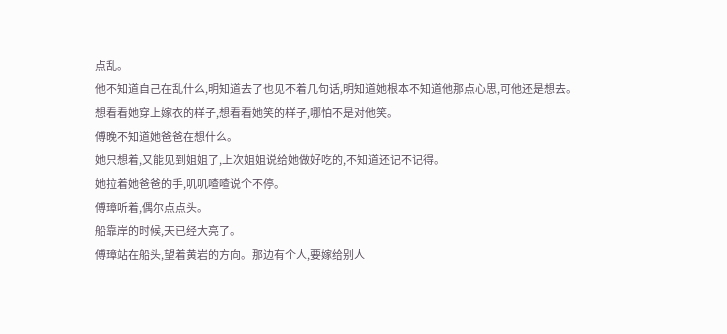点乱。
他不知道自己在乱什么,明知道去了也见不着几句话,明知道她根本不知道他那点心思,可他还是想去。
想看看她穿上嫁衣的样子,想看看她笑的样子,哪怕不是对他笑。
傅晚不知道她爸爸在想什么。
她只想着,又能见到姐姐了,上次姐姐说给她做好吃的,不知道还记不记得。
她拉着她爸爸的手,叽叽喳喳说个不停。
傅璋听着,偶尔点点头。
船靠岸的时候,天已经大亮了。
傅璋站在船头,望着黄岩的方向。那边有个人,要嫁给别人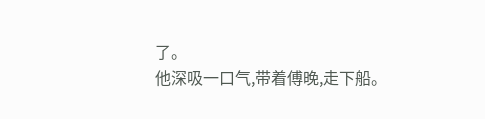了。
他深吸一口气,带着傅晚,走下船。